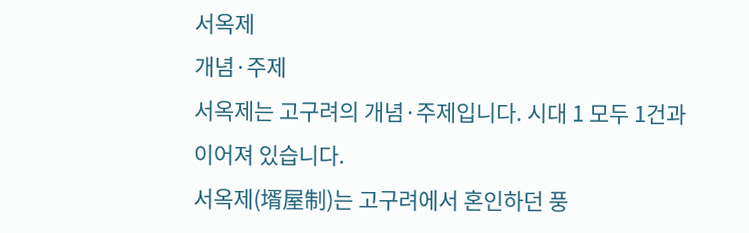서옥제
개념·주제
서옥제는 고구려의 개념·주제입니다. 시대 1 모두 1건과 이어져 있습니다.
서옥제(壻屋制)는 고구려에서 혼인하던 풍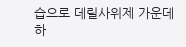습으로 데릴사위제 가운데 하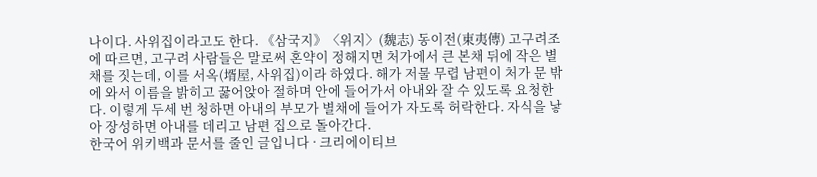나이다. 사위집이라고도 한다. 《삼국지》〈위지〉(魏志) 동이전(東夷傳) 고구려조에 따르면, 고구려 사람들은 말로써 혼약이 정해지면 처가에서 큰 본채 뒤에 작은 별채를 짓는데, 이를 서옥(壻屋, 사위집)이라 하였다. 해가 저물 무렵 남편이 처가 문 밖에 와서 이름을 밝히고 꿇어앉아 절하며 안에 들어가서 아내와 잘 수 있도록 요청한다. 이렇게 두세 번 청하면 아내의 부모가 별채에 들어가 자도록 허락한다. 자식을 낳아 장성하면 아내를 데리고 남편 집으로 돌아간다.
한국어 위키백과 문서를 줄인 글입니다 · 크리에이티브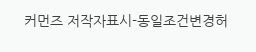커먼즈 저작자표시-동일조건변경허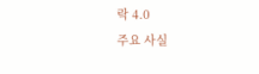락 4.0
주요 사실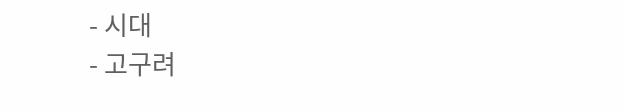- 시대
- 고구려